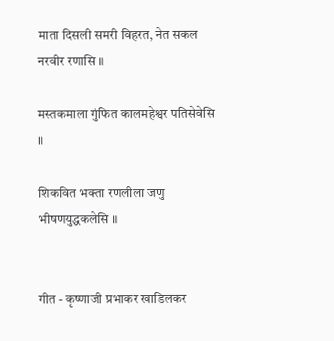माता दिसली समरी विहरत, नेत सकल नरवीर रणासि ॥

मस्तकमाला गुंफित कालमहेश्वर पतिसेवेसि ॥

शिकवित भक्ता रणलीला जणु भीषणयुद्धकलेसि ॥


गीत - कृष्णाजी प्रभाकर खाडिलकर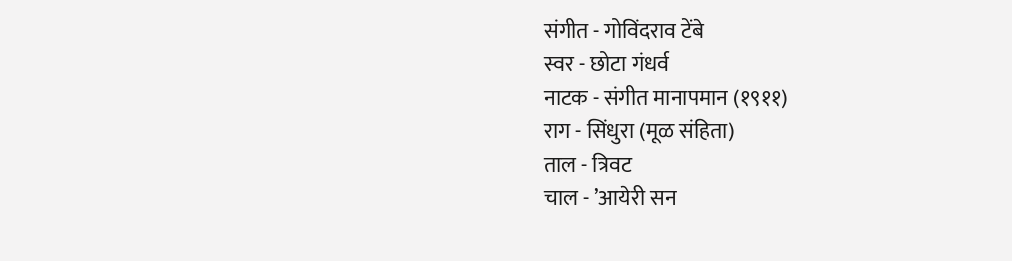संगीत - गोविंदराव टेंबे
स्वर - छोटा गंधर्व
नाटक - संगीत मानापमान (१९११)
राग - सिंधुरा (मूळ संहिता)
ताल - त्रिवट
चाल - ’आयेरी सन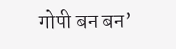गोपी बन बन’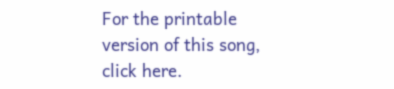For the printable version of this song, click here.